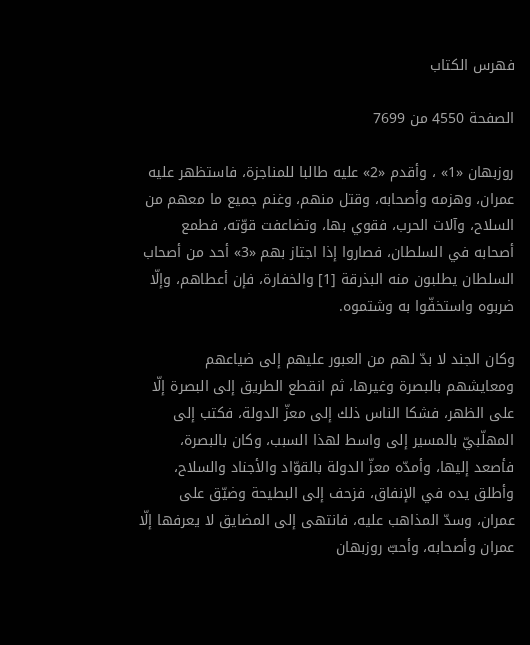فهرس الكتاب

الصفحة 4550 من 7699

روزبهان «1» ، وأقدم «2» عليه طالبا للمناجزة، فاستظهر عليه عمران، وهزمه وأصحابه، وقتل منهم، وغنم جميع ما معهم من السلاح، وآلات الحرب، فقوي بها، وتضاعفت قوّته، فطمع أصحابه في السلطان، فصاروا إذا اجتاز بهم «3» أحد من أصحاب السلطان يطلبون منه البذرقة [1] والخفارة، فإن أعطاهم، وإلّا ضربوه واستخفّوا به وشتموه.

وكان الجند لا بدّ لهم من العبور عليهم إلى ضياعهم ومعايشهم بالبصرة وغيرها، ثم انقطع الطريق إلى البصرة إلّا على الظهر، فشكا الناس ذلك إلى معزّ الدولة، فكتب إلى المهلّبيّ بالمسير إلى واسط لهذا السبب، وكان بالبصرة، فأصعد إليها، وأمدّه معزّ الدولة بالقوّاد والأجناد والسلاح، وأطلق يده في الإنفاق، فزحف إلى البطيحة وضيّق على عمران، وسدّ المذاهب عليه، فانتهى إلى المضايق لا يعرفها إلّا عمران وأصحابه، وأحبّ روزبهان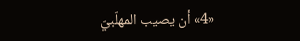«4» أن يصيب المهلّبيّ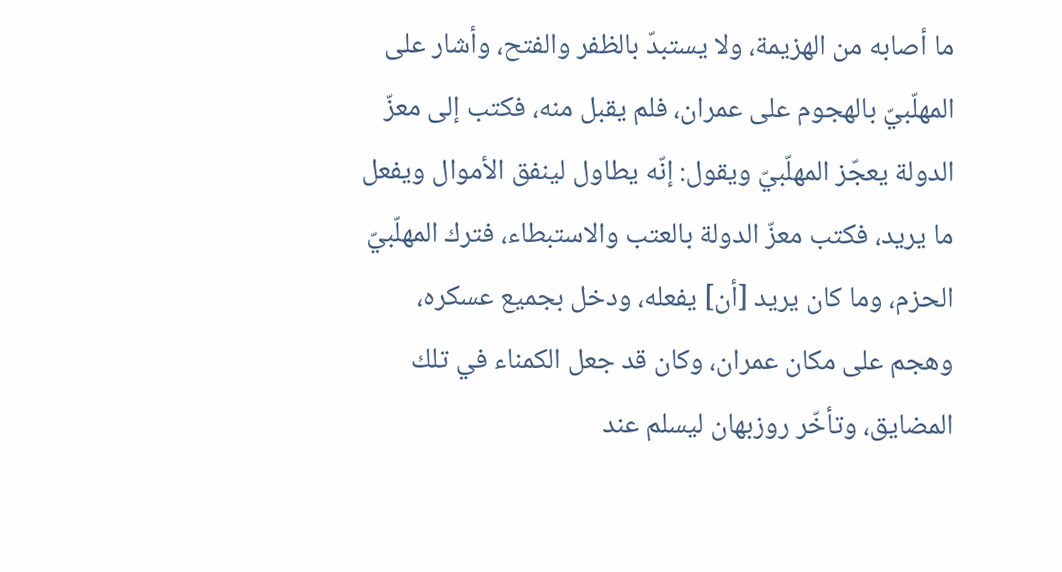ما أصابه من الهزيمة، ولا يستبدّ بالظفر والفتح، وأشار على المهلّبيّ بالهجوم على عمران، فلم يقبل منه، فكتب إلى معزّ الدولة يعجّز المهلّبيّ ويقول: إنّه يطاول لينفق الأموال ويفعل ما يريد، فكتب معزّ الدولة بالعتب والاستبطاء، فترك المهلّبيّ الحزم، وما كان يريد [أن] يفعله، ودخل بجميع عسكره، وهجم على مكان عمران، وكان قد جعل الكمناء في تلك المضايق، وتأخّر روزبهان ليسلم عند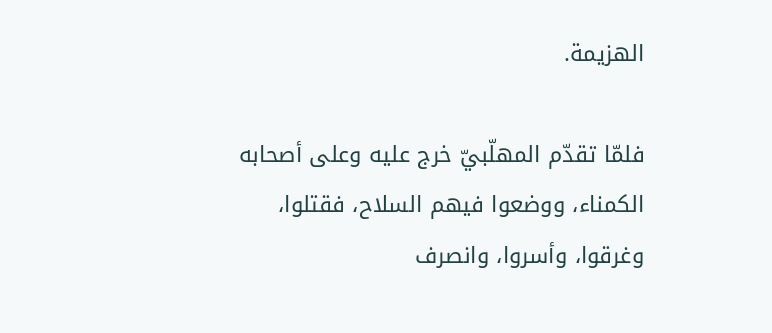الهزيمة.

فلمّا تقدّم المهلّبيّ خرج عليه وعلى أصحابه الكمناء، ووضعوا فيهم السلاح، فقتلوا، وغرقوا، وأسروا، وانصرف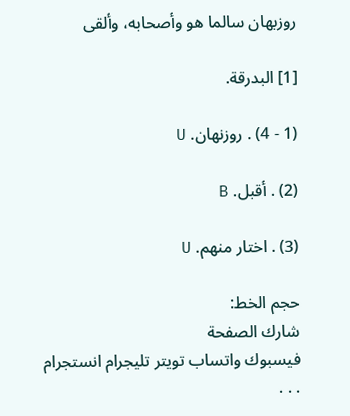روزبهان سالما هو وأصحابه، وألقى

[1] البدرقة.

(1 - 4) . روزنهان. U

(2) . أقبل. B

(3) . اختار منهم. U

حجم الخط:
شارك الصفحة
فيسبوك واتساب تويتر تليجرام انستجرام
. . .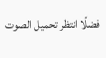فضلًا انتظر تحميل الصوت